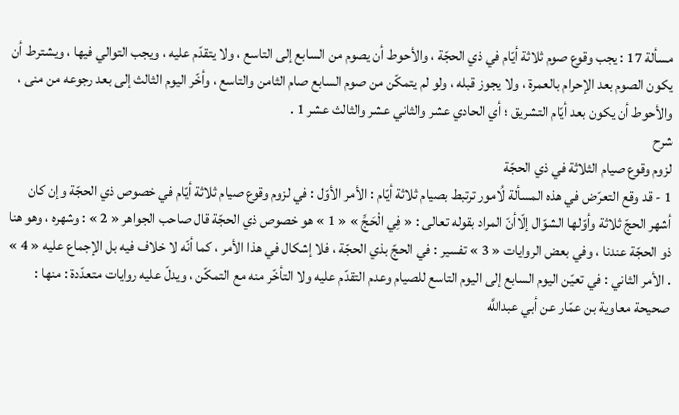مسألة 17 : يجب وقوع صوم ثلاثة أيّام في ذي الحجّة ، والأحوط أن يصوم من السابع إلى التاسع ، ولا يتقدّم عليه ، ويجب التوالي فيها ، ويشترط أن يكون الصوم بعد الإحرام بالعمرة ، ولا يجوز قبله ، ولو لم يتمكّن من صوم السابع صام الثامن والتاسع ، وأخّر اليوم الثالث إلى بعد رجوعه من منى ، والأحوط أن يكون بعد أيّام التشريق ؛ أي الحادي عشر والثاني عشر والثالث عشر 1 .
شرح
لزوم وقوع صيام الثلاثة في ذي الحجّة
1 - قد وقع التعرّض في هذه المسألة لُامور ترتبط بصيام ثلاثة أيّام : الأمر الأوّل : في لزوم وقوع صيام ثلاثة أيّام في خصوص ذي الحجّة وإن كان أشهر الحجّ ثلاثة وأوّلها الشوّال إلّاأنّ المراد بقوله تعالى : « فِي الْحَجِّ » « 1 » هو خصوص ذي الحجّة قال صاحب الجواهر « 2 » : وشهره ، وهو هنا ذو الحجّة عندنا ، وفي بعض الروايات « 3 » تفسير : في الحجّ بذي الحجّة ، فلا إشكال في هذا الأمر ، كما أنّه لا خلاف فيه بل الإجماع عليه « 4 » . الأمر الثاني : في تعيّن اليوم السابع إلى اليوم التاسع للصيام وعدم التقدّم عليه ولا التأخّر منه مع التمكّن ، ويدلّ عليه روايات متعدّدة : منها : صحيحة معاوية بن عمّار عن أبي عبداللَّه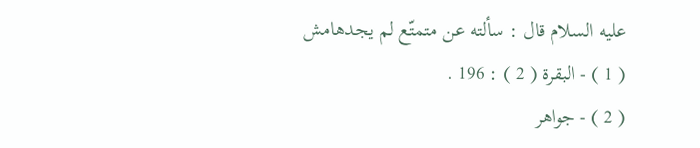عليه السلام قال : سألته عن متمتّع لم يجدهامش
( 1 ) - البقرة ( 2 ) : 196 .
( 2 ) - جواهر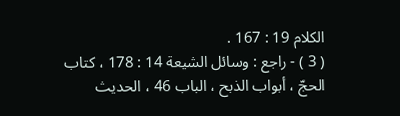الكلام 19 : 167 .
( 3 ) - راجع : وسائل الشيعة 14 : 178 ، كتاب الحجّ ، أبواب الذبح ، الباب 46 ، الحديث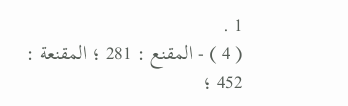1 .
( 4 ) - المقنع : 281 ؛ المقنعة : 452 ؛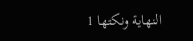النهاية ونكتها 1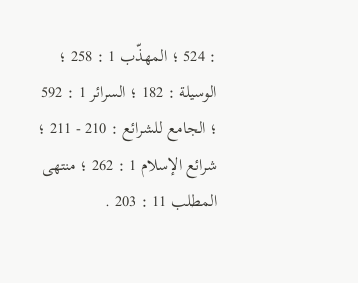: 524 ؛ المهذّب 1 : 258 ؛ الوسيلة : 182 ؛ السرائر 1 : 592 ؛ الجامع للشرائع : 210 - 211 ؛ شرائع الإسلام 1 : 262 ؛ منتهى المطلب 11 : 203 .